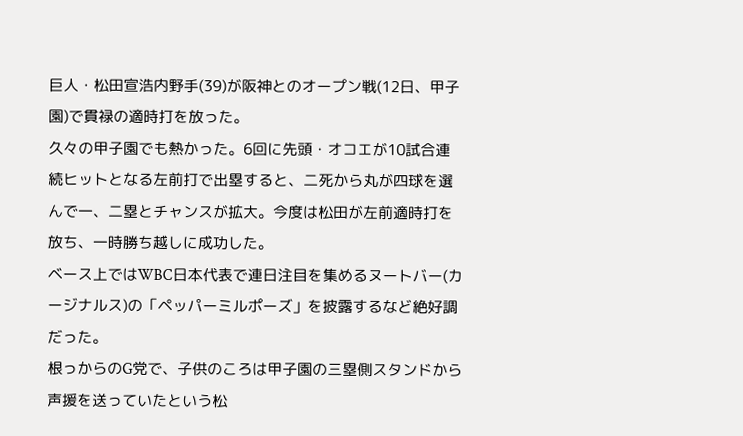巨人・松田宣浩内野手(39)が阪神とのオープン戦(12日、甲子園)で貫禄の適時打を放った。
久々の甲子園でも熱かった。6回に先頭・オコエが10試合連続ヒットとなる左前打で出塁すると、二死から丸が四球を選んで一、二塁とチャンスが拡大。今度は松田が左前適時打を放ち、一時勝ち越しに成功した。
ベース上ではWBC日本代表で連日注目を集めるヌートバー(カージナルス)の「ペッパーミルポーズ」を披露するなど絶好調だった。
根っからのG党で、子供のころは甲子園の三塁側スタンドから声援を送っていたという松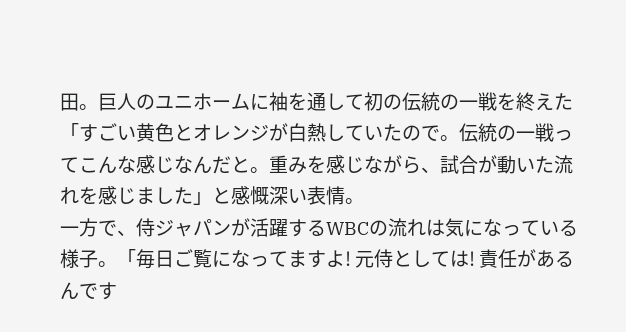田。巨人のユニホームに袖を通して初の伝統の一戦を終えた「すごい黄色とオレンジが白熱していたので。伝統の一戦ってこんな感じなんだと。重みを感じながら、試合が動いた流れを感じました」と感慨深い表情。
一方で、侍ジャパンが活躍するWBCの流れは気になっている様子。「毎日ご覧になってますよ! 元侍としては! 責任があるんです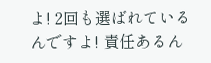よ! 2回も選ばれているんですよ! 責任あるん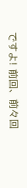ですよ! 前回、前々回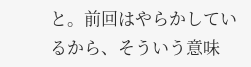と。前回はやらかしているから、そういう意味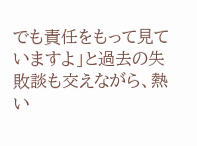でも責任をもって見ていますよ」と過去の失敗談も交えながら、熱い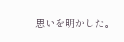思いを明かした。